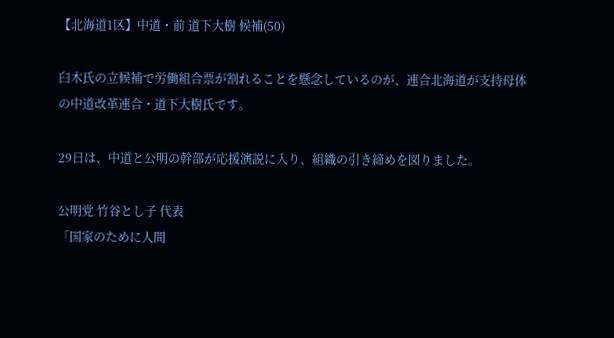【北海道1区】中道・前 道下大樹 候補(50)

臼木氏の立候補で労働組合票が割れることを懸念しているのが、連合北海道が支持母体の中道改革連合・道下大樹氏です。

29日は、中道と公明の幹部が応援演説に入り、組織の引き締めを図りました。

公明党 竹谷とし子 代表
「国家のために人間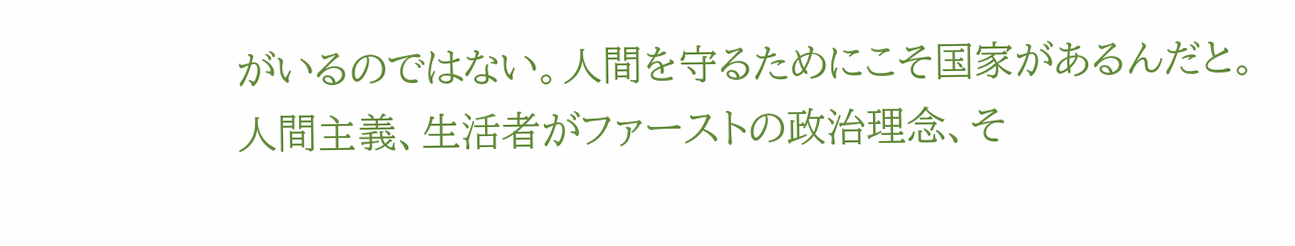がいるのではない。人間を守るためにこそ国家があるんだと。人間主義、生活者がファーストの政治理念、そ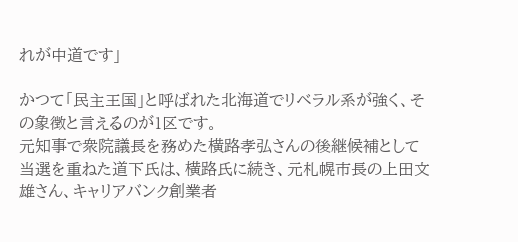れが中道です」

かつて「民主王国」と呼ばれた北海道でリベラル系が強く、その象徴と言えるのが1区です。
元知事で衆院議長を務めた横路孝弘さんの後継候補として当選を重ねた道下氏は、横路氏に続き、元札幌市長の上田文雄さん、キャリアバンク創業者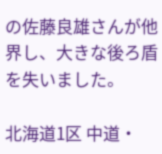の佐藤良雄さんが他界し、大きな後ろ盾を失いました。

北海道1区 中道・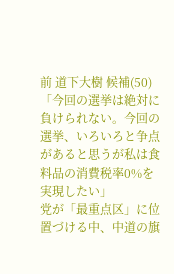前 道下大樹 候補(50)
「今回の選挙は絶対に負けられない。今回の選挙、いろいろと争点があると思うが私は食料品の消費税率0%を実現したい」
党が「最重点区」に位置づける中、中道の旗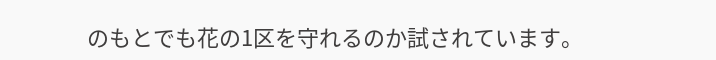のもとでも花の1区を守れるのか試されています。